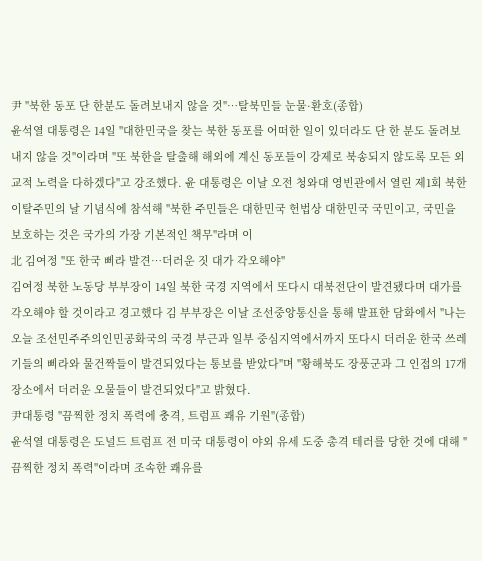尹 "북한 동포 단 한분도 돌려보내지 않을 것"…탈북민들 눈물·환호(종합)
윤석열 대통령은 14일 "대한민국을 찾는 북한 동포를 어떠한 일이 있더라도 단 한 분도 돌려보내지 않을 것"이라며 "또 북한을 탈출해 해외에 계신 동포들이 강제로 북송되지 않도록 모든 외교적 노력을 다하겠다"고 강조했다. 윤 대통령은 이날 오전 청와대 영빈관에서 열린 제1회 북한이탈주민의 날 기념식에 참석해 "북한 주민들은 대한민국 헌법상 대한민국 국민이고, 국민을 보호하는 것은 국가의 가장 기본적인 책무"라며 이
北 김여정 "또 한국 삐라 발견…더러운 짓 대가 각오해야"
김여정 북한 노동당 부부장이 14일 북한 국경 지역에서 또다시 대북전단이 발견됐다며 대가를 각오해야 할 것이라고 경고했다 김 부부장은 이날 조선중앙통신을 통해 발표한 담화에서 "나는 오늘 조선민주주의인민공화국의 국경 부근과 일부 중심지역에서까지 또다시 더러운 한국 쓰레기들의 삐라와 물건짝들이 발견되었다는 통보를 받았다"며 "황해북도 장풍군과 그 인접의 17개 장소에서 더러운 오물들이 발견되었다"고 밝혔다.
尹대통령 "끔찍한 정치 폭력에 충격, 트럼프 쾌유 기원"(종합)
윤석열 대통령은 도널드 트럼프 전 미국 대통령이 야외 유세 도중 총격 테러를 당한 것에 대해 "끔찍한 정치 폭력"이라며 조속한 쾌유를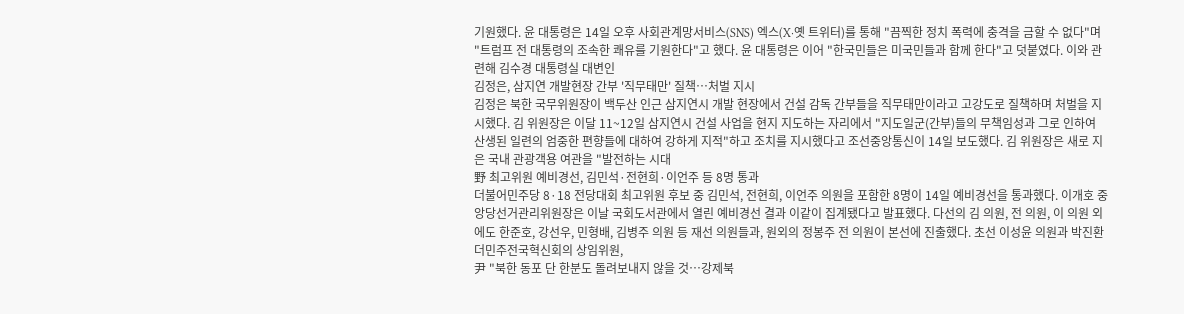기원했다. 윤 대통령은 14일 오후 사회관계망서비스(SNS) 엑스(X·옛 트위터)를 통해 "끔찍한 정치 폭력에 충격을 금할 수 없다"며 "트럼프 전 대통령의 조속한 쾌유를 기원한다"고 했다. 윤 대통령은 이어 "한국민들은 미국민들과 함께 한다"고 덧붙였다. 이와 관련해 김수경 대통령실 대변인
김정은, 삼지연 개발현장 간부 '직무태만' 질책…처벌 지시
김정은 북한 국무위원장이 백두산 인근 삼지연시 개발 현장에서 건설 감독 간부들을 직무태만이라고 고강도로 질책하며 처벌을 지시했다. 김 위원장은 이달 11~12일 삼지연시 건설 사업을 현지 지도하는 자리에서 "지도일군(간부)들의 무책임성과 그로 인하여 산생된 일련의 엄중한 편향들에 대하여 강하게 지적"하고 조치를 지시했다고 조선중앙통신이 14일 보도했다. 김 위원장은 새로 지은 국내 관광객용 여관을 "발전하는 시대
野 최고위원 예비경선, 김민석·전현희·이언주 등 8명 통과
더불어민주당 8·18 전당대회 최고위원 후보 중 김민석, 전현희, 이언주 의원을 포함한 8명이 14일 예비경선을 통과했다. 이개호 중앙당선거관리위원장은 이날 국회도서관에서 열린 예비경선 결과 이같이 집계됐다고 발표했다. 다선의 김 의원, 전 의원, 이 의원 외에도 한준호, 강선우, 민형배, 김병주 의원 등 재선 의원들과, 원외의 정봉주 전 의원이 본선에 진출했다. 초선 이성윤 의원과 박진환 더민주전국혁신회의 상임위원,
尹 "북한 동포 단 한분도 돌려보내지 않을 것…강제북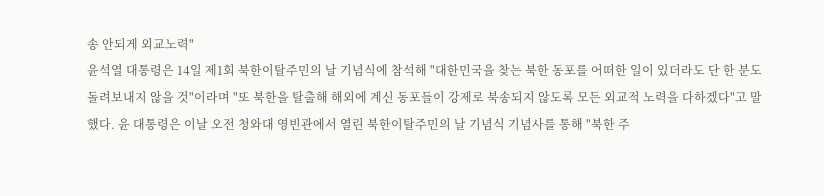송 안되게 외교노력"
윤석열 대통령은 14일 제1회 북한이탈주민의 날 기념식에 참석해 "대한민국을 찾는 북한 동포를 어떠한 일이 있더라도 단 한 분도 돌려보내지 않을 것"이라며 "또 북한을 탈출해 해외에 계신 동포들이 강제로 북송되지 않도록 모든 외교적 노력을 다하겠다"고 말했다. 윤 대통령은 이날 오전 청와대 영빈관에서 열린 북한이탈주민의 날 기념식 기념사를 통해 "북한 주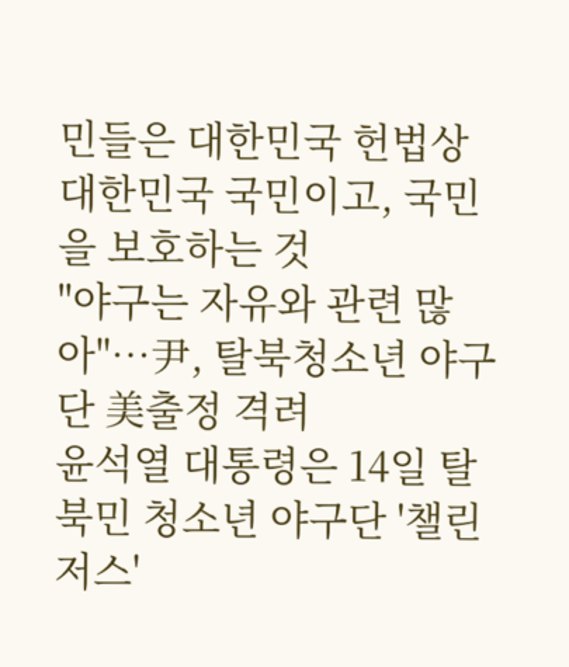민들은 대한민국 헌법상 대한민국 국민이고, 국민을 보호하는 것
"야구는 자유와 관련 많아"…尹, 탈북청소년 야구단 美출정 격려
윤석열 대통령은 14일 탈북민 청소년 야구단 '챌린저스'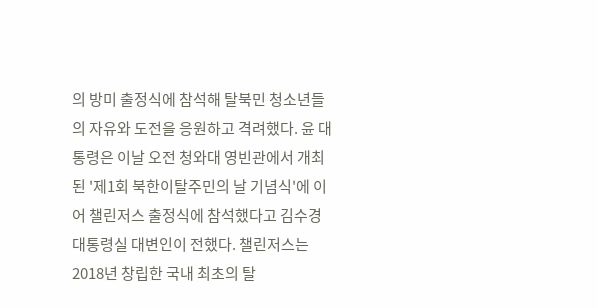의 방미 출정식에 참석해 탈북민 청소년들의 자유와 도전을 응원하고 격려했다. 윤 대통령은 이날 오전 청와대 영빈관에서 개최된 '제1회 북한이탈주민의 날 기념식'에 이어 챌린저스 출정식에 참석했다고 김수경 대통령실 대변인이 전했다. 챌린저스는 2018년 창립한 국내 최초의 탈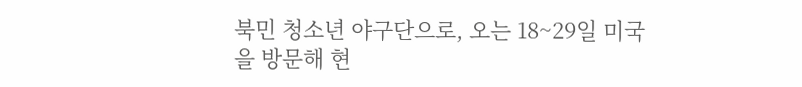북민 청소년 야구단으로, 오는 18~29일 미국을 방문해 현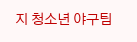지 청소년 야구팀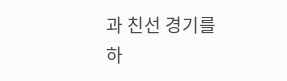과 친선 경기를 하